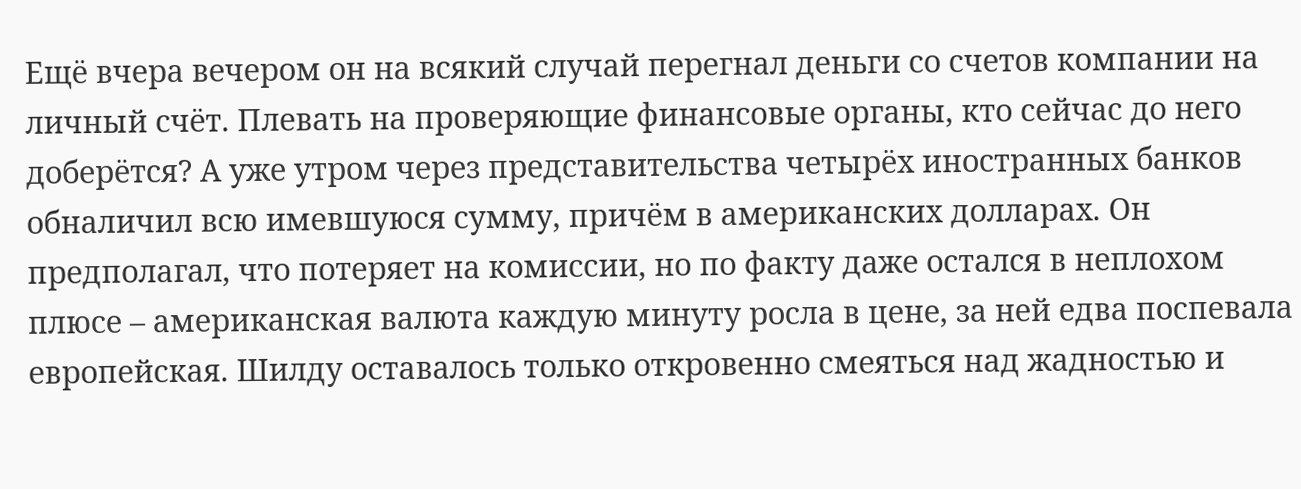Ещё вчера вечером он на всякий случай перегнал деньги со счетов компании на личный счёт. Плевать на проверяющие финансовые органы, кто сейчас до него доберётся? А уже утром через представительства четырёх иностранных банков обналичил всю имевшуюся сумму, причём в американских долларах. Он предполагал, что потеряет на комиссии, но по факту даже остался в неплохом плюсе – американская валюта каждую минуту росла в цене, за ней едва поспевала европейская. Шилду оставалось только откровенно смеяться над жадностью и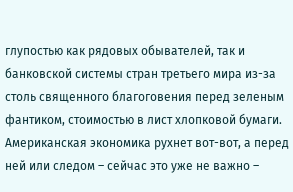глупостью как рядовых обывателей, так и банковской системы стран третьего мира из-за столь священного благоговения перед зеленым фантиком, стоимостью в лист хлопковой бумаги. Американская экономика рухнет вот-вот, а перед ней или следом – сейчас это уже не важно –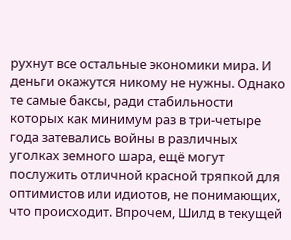рухнут все остальные экономики мира. И деньги окажутся никому не нужны. Однако те самые баксы, ради стабильности которых как минимум раз в три-четыре года затевались войны в различных уголках земного шара, ещё могут послужить отличной красной тряпкой для оптимистов или идиотов, не понимающих, что происходит. Впрочем, Шилд в текущей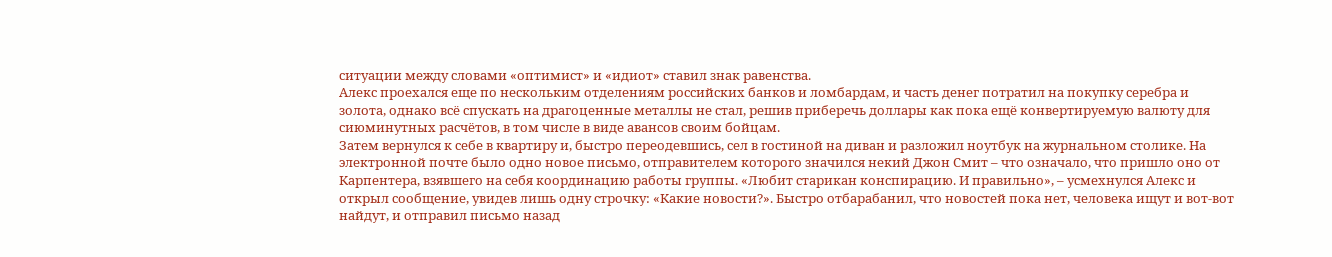ситуации между словами «оптимист» и «идиот» ставил знак равенства.
Алекс проехался еще по нескольким отделениям российских банков и ломбардам, и часть денег потратил на покупку серебра и золота, однако всё спускать на драгоценные металлы не стал, решив приберечь доллары как пока ещё конвертируемую валюту для сиюминутных расчётов, в том числе в виде авансов своим бойцам.
Затем вернулся к себе в квартиру и, быстро переодевшись, сел в гостиной на диван и разложил ноутбук на журнальном столике. На электронной почте было одно новое письмо, отправителем которого значился некий Джон Смит – что означало, что пришло оно от Карпентера, взявшего на себя координацию работы группы. «Любит старикан конспирацию. И правильно», – усмехнулся Алекс и открыл сообщение, увидев лишь одну строчку: «Какие новости?». Быстро отбарабанил, что новостей пока нет, человека ищут и вот-вот найдут, и отправил письмо назад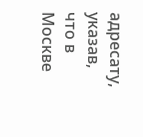адресату, указав, что в Москве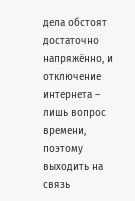дела обстоят достаточно напряжённо, и отключение интернета – лишь вопрос времени, поэтому выходить на связь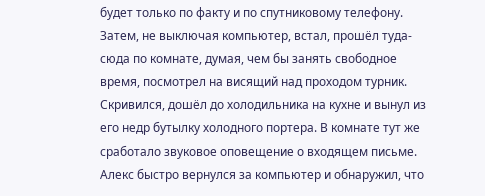будет только по факту и по спутниковому телефону. Затем, не выключая компьютер, встал, прошёл туда-сюда по комнате, думая, чем бы занять свободное время, посмотрел на висящий над проходом турник. Скривился, дошёл до холодильника на кухне и вынул из его недр бутылку холодного портера. В комнате тут же сработало звуковое оповещение о входящем письме. Алекс быстро вернулся за компьютер и обнаружил, что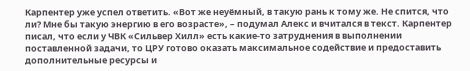Карпентер уже успел ответить. «Вот же неуёмный, в такую рань к тому же. Не спится, что ли? Мне бы такую энергию в его возрасте», – подумал Алекс и вчитался в текст. Карпентер писал, что если у ЧВК «Сильвер Хилл» есть какие-то затруднения в выполнении поставленной задачи, то ЦРУ готово оказать максимальное содействие и предоставить дополнительные ресурсы и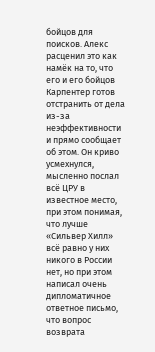бойцов для поисков. Алекс расценил это как намёк на то, что его и его бойцов Карпентер готов отстранить от дела из-за неэффективности и прямо сообщает об этом. Он криво усмехнулся, мысленно послал всё ЦРУ в известное место, при этом понимая, что лучше «Сильвер Хилл» всё равно у них никого в России нет, но при этом написал очень дипломатичное ответное письмо, что вопрос возврата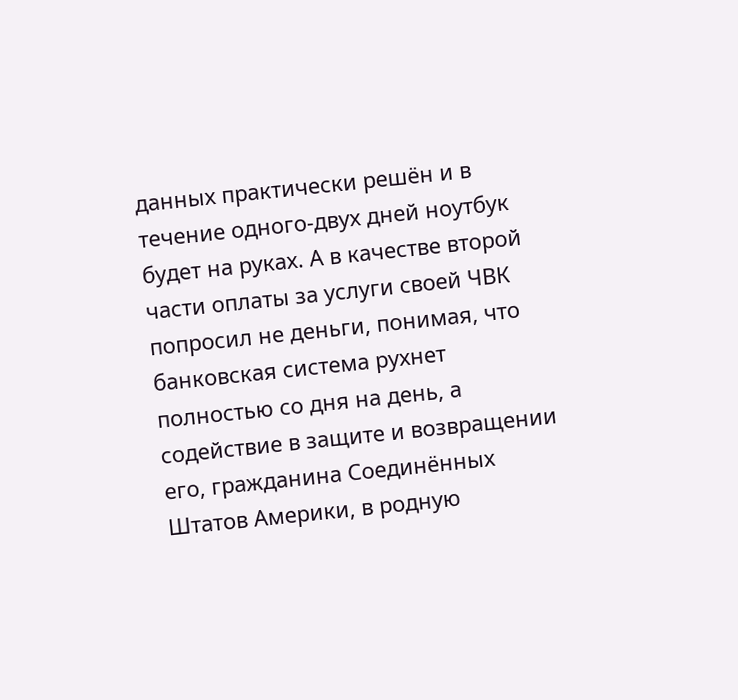данных практически решён и в течение одного-двух дней ноутбук будет на руках. А в качестве второй части оплаты за услуги своей ЧВК попросил не деньги, понимая, что банковская система рухнет полностью со дня на день, а содействие в защите и возвращении его, гражданина Соединённых Штатов Америки, в родную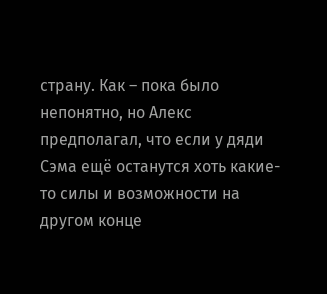страну. Как – пока было непонятно, но Алекс предполагал, что если у дяди Сэма ещё останутся хоть какие-то силы и возможности на другом конце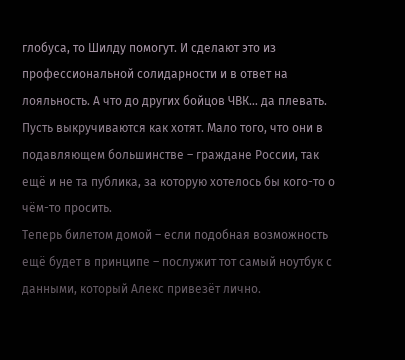глобуса, то Шилду помогут. И сделают это из профессиональной солидарности и в ответ на лояльность. А что до других бойцов ЧВК… да плевать. Пусть выкручиваются как хотят. Мало того, что они в подавляющем большинстве – граждане России, так ещё и не та публика, за которую хотелось бы кого-то о чём-то просить.
Теперь билетом домой – если подобная возможность ещё будет в принципе – послужит тот самый ноутбук с данными, который Алекс привезёт лично.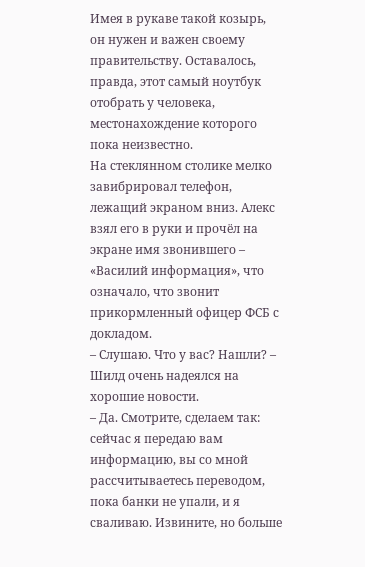Имея в рукаве такой козырь, он нужен и важен своему правительству. Оставалось, правда, этот самый ноутбук отобрать у человека, местонахождение которого пока неизвестно.
На стеклянном столике мелко завибрировал телефон, лежащий экраном вниз. Алекс взял его в руки и прочёл на экране имя звонившего – «Василий информация», что означало, что звонит прикормленный офицер ФСБ с докладом.
– Слушаю. Что у вас? Нашли? – Шилд очень надеялся на хорошие новости.
– Да. Смотрите, сделаем так: сейчас я передаю вам информацию, вы со мной рассчитываетесь переводом, пока банки не упали, и я сваливаю. Извините, но больше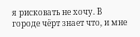я рисковать не хочу. В городе чёрт знает что, и мне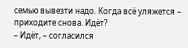семью вывезти надо. Когда всё уляжется – приходите снова. Идёт?
– Идёт, – согласился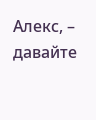Алекс, – давайте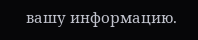вашу информацию.